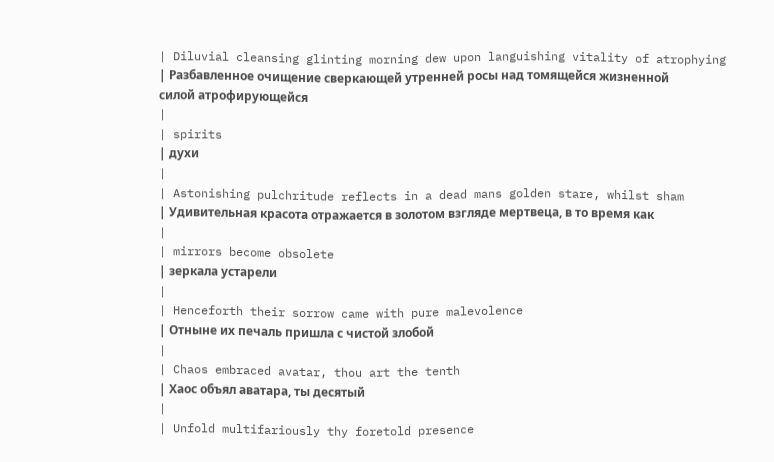| Diluvial cleansing glinting morning dew upon languishing vitality of atrophying
| Разбавленное очищение сверкающей утренней росы над томящейся жизненной силой атрофирующейся
|
| spirits
| духи
|
| Astonishing pulchritude reflects in a dead mans golden stare, whilst sham
| Удивительная красота отражается в золотом взгляде мертвеца, в то время как
|
| mirrors become obsolete
| зеркала устарели
|
| Henceforth their sorrow came with pure malevolence
| Отныне их печаль пришла с чистой злобой
|
| Chaos embraced avatar, thou art the tenth
| Хаос объял аватара, ты десятый
|
| Unfold multifariously thy foretold presence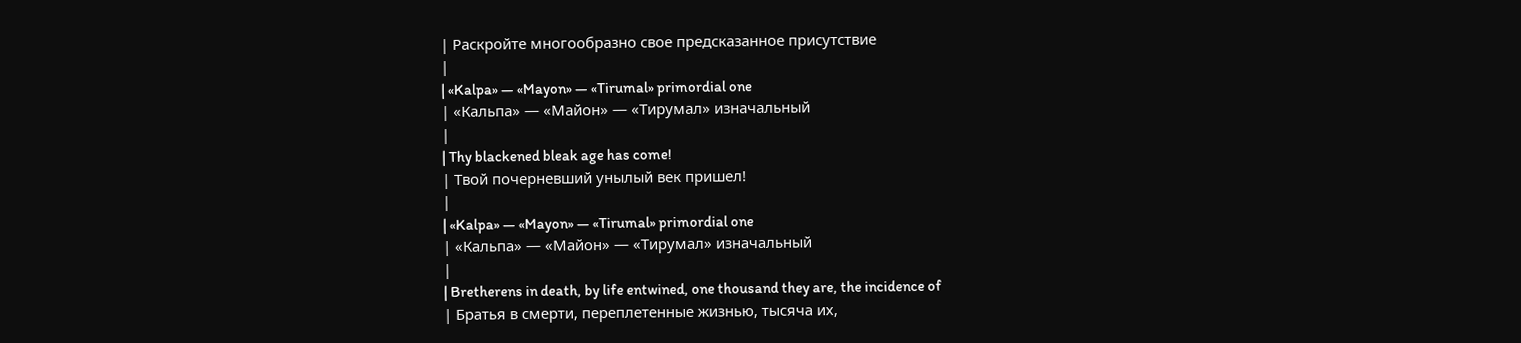| Раскройте многообразно свое предсказанное присутствие
|
| «Kalpa» — «Mayon» — «Tirumal» primordial one
| «Кальпа» — «Майон» — «Тирумал» изначальный
|
| Thy blackened bleak age has come!
| Твой почерневший унылый век пришел!
|
| «Kalpa» — «Mayon» — «Tirumal» primordial one
| «Кальпа» — «Майон» — «Тирумал» изначальный
|
| Bretherens in death, by life entwined, one thousand they are, the incidence of
| Братья в смерти, переплетенные жизнью, тысяча их,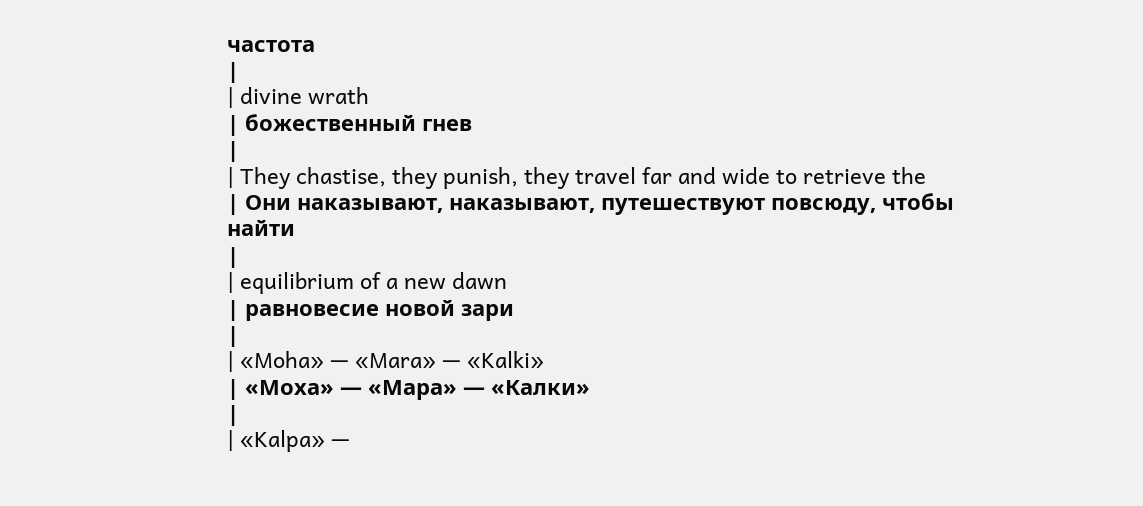частота
|
| divine wrath
| божественный гнев
|
| They chastise, they punish, they travel far and wide to retrieve the
| Они наказывают, наказывают, путешествуют повсюду, чтобы найти
|
| equilibrium of a new dawn
| равновесие новой зари
|
| «Moha» — «Mara» — «Kalki»
| «Моха» — «Мара» — «Калки»
|
| «Kalpa» —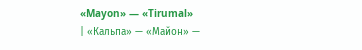«Mayon» — «Tirumal»
| «Кальпа» — «Майон» —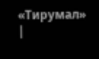«Тирумал»
|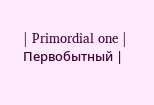| Primordial one | Первобытный |